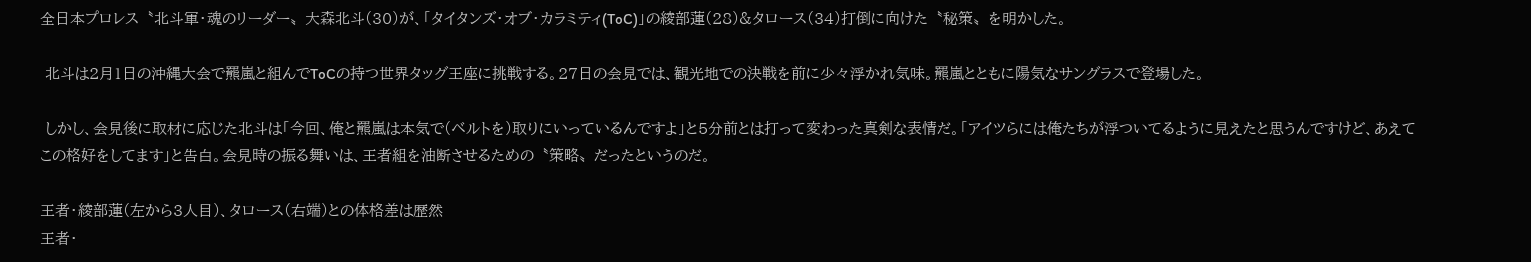全日本プロレス〝北斗軍・魂のリーダー〟大森北斗(30)が、「タイタンズ・オブ・カラミティ(ToC)」の綾部蓮(28)&タロース(34)打倒に向けた〝秘策〟を明かした。

 北斗は2月1日の沖縄大会で羆嵐と組んでToCの持つ世界タッグ王座に挑戦する。27日の会見では、観光地での決戦を前に少々浮かれ気味。羆嵐とともに陽気なサングラスで登場した。

 しかし、会見後に取材に応じた北斗は「今回、俺と羆嵐は本気で(ベルトを)取りにいっているんですよ」と5分前とは打って変わった真剣な表情だ。「アイツらには俺たちが浮ついてるように見えたと思うんですけど、あえてこの格好をしてます」と告白。会見時の振る舞いは、王者組を油断させるための〝策略〟だったというのだ。

王者・綾部蓮(左から3人目)、タロース(右端)との体格差は歴然
王者・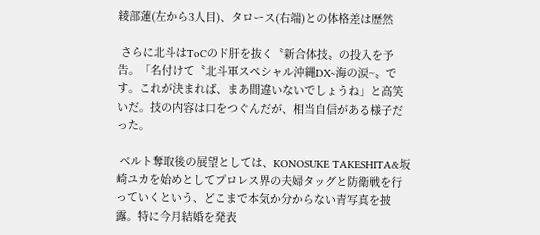綾部蓮(左から3人目)、タロース(右端)との体格差は歴然

 さらに北斗はToCのド肝を抜く〝新合体技〟の投入を予告。「名付けて〝北斗軍スペシャル沖縄DX~海の涙~〟です。これが決まれば、まあ間違いないでしょうね」と高笑いだ。技の内容は口をつぐんだが、相当自信がある様子だった。

 ベルト奪取後の展望としては、KONOSUKE TAKESHITA&坂崎ユカを始めとしてプロレス界の夫婦タッグと防衛戦を行っていくという、どこまで本気か分からない青写真を披露。特に今月結婚を発表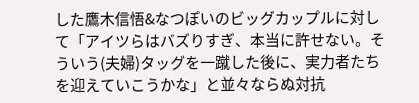した鷹木信悟&なつぽいのビッグカップルに対して「アイツらはバズりすぎ、本当に許せない。そういう(夫婦)タッグを一蹴した後に、実力者たちを迎えていこうかな」と並々ならぬ対抗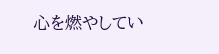心を燃やしてい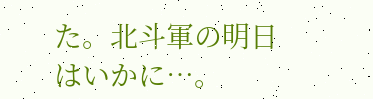た。北斗軍の明日はいかに…。